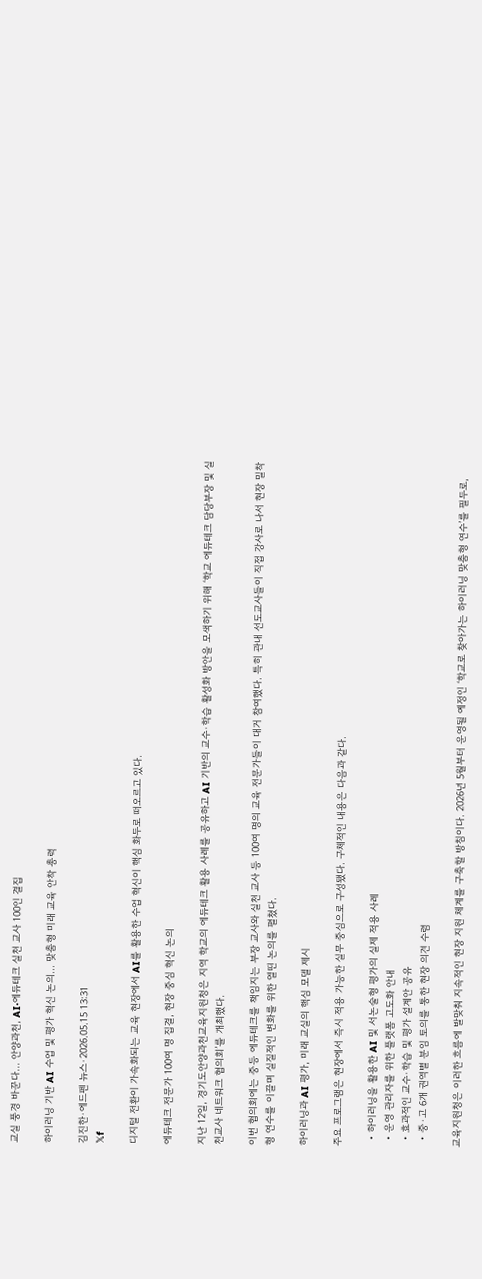교실 풍경 바꾼다… 안양과천, AI·에듀테크 실천 교사 100인 결집

하이러닝 기반 AI 수업 및 평가 혁신 논의… 맞춤형 미래 교육 안착 총력

김진한·에드펜 뉴스·2026.05.15 13:31
𝕏f

디지털 전환이 가속화되는 교육 현장에서 AI를 활용한 수업 혁신이 핵심 화두로 떠오르고 있다.

에듀테크 전문가 100여 명 집결, 현장 중심 혁신 논의

지난 12일, 경기도안양과천교육지원청은 지역 학교의 에듀테크 활용 사례를 공유하고 AI 기반의 교수·학습 활성화 방안을 모색하기 위해 ‘학교 에듀테크 담당부장 및 실천교사 네트워크 협의회’를 개최했다.

이번 협의회에는 중등 에듀테크를 책임지는 부장 교사와 실천 교사 등 100여 명의 교육 전문가들이 대거 참여했다. 특히 관내 선도교사들이 직접 강사로 나서 현장 밀착형 연수를 이끌며 실질적인 변화를 위한 열띤 논의를 펼쳤다.

하이러닝과 AI 평가, 미래 교실의 핵심 모델 제시

주요 프로그램은 현장에서 즉시 적용 가능한 실무 중심으로 구성됐다. 구체적인 내용은 다음과 같다.

  • 하이러닝을 활용한 AI 및 서논술형 평가의 실제 적용 사례
  • 운영 관리자를 위한 플랫폼 고도화 안내
  • 효과적인 교수·학습 및 평가 설계안 공유
  • 중·고 6개 권역별 분임 토의를 통한 현장 의견 수렴

교육지원청은 이러한 흐름에 발맞춰 지속적인 현장 지원 체계를 구축할 방침이다. 2026년 5월부터 운영될 예정인 ‘학교로 찾아가는 하이러닝 맞춤형 연수’를 필두로,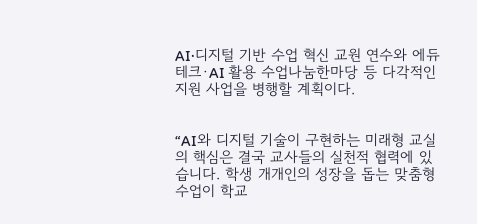AI·디지털 기반 수업 혁신 교원 연수와 에듀테크·AI 활용 수업나눔한마당 등 다각적인 지원 사업을 병행할 계획이다.


“AI와 디지털 기술이 구현하는 미래형 교실의 핵심은 결국 교사들의 실천적 협력에 있습니다. 학생 개개인의 성장을 돕는 맞춤형 수업이 학교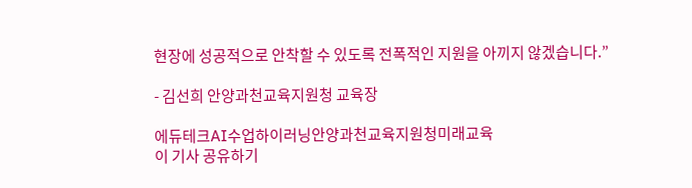현장에 성공적으로 안착할 수 있도록 전폭적인 지원을 아끼지 않겠습니다.”

- 김선희 안양과천교육지원청 교육장

에듀테크AI수업하이러닝안양과천교육지원청미래교육
이 기사 공유하기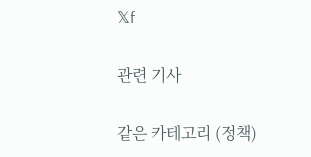𝕏f

관련 기사

같은 카테고리 (정책)